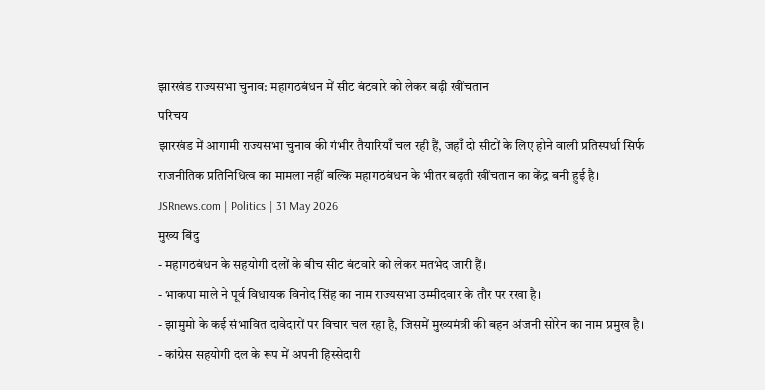झारखंड राज्यसभा चुनाव: महागठबंधन में सीट बंटवारे को लेकर बढ़ी खींचतान
परिचय
झारखंड में आगामी राज्यसभा चुनाव की गंभीर तैयारियाँ चल रही हैं, जहाँ दो सीटों के लिए होने वाली प्रतिस्पर्धा सिर्फ राजनीतिक प्रतिनिधित्व का मामला नहीं बल्कि महागठबंधन के भीतर बढ़ती खींचतान का केंद्र बनी हुई है।
JSRnews.com | Politics | 31 May 2026
मुख्य बिंदु
- महागठबंधन के सहयोगी दलों के बीच सीट बंटवारे को लेकर मतभेद जारी हैं।
- भाकपा माले ने पूर्व विधायक विनोद सिंह का नाम राज्यसभा उम्मीदवार के तौर पर रखा है।
- झामुमो के कई संभावित दावेदारों पर विचार चल रहा है, जिसमें मुख्यमंत्री की बहन अंजनी सोरेन का नाम प्रमुख है।
- कांग्रेस सहयोगी दल के रूप में अपनी हिस्सेदारी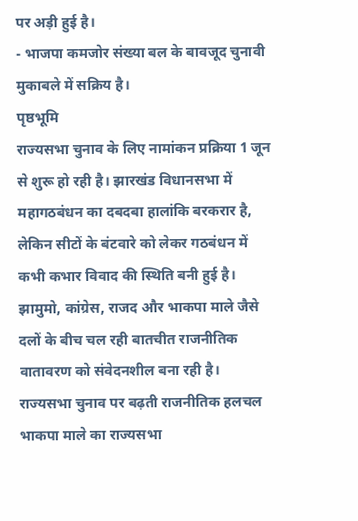पर अड़ी हुई है।
- भाजपा कमजोर संख्या बल के बावजूद चुनावी मुकाबले में सक्रिय है।
पृष्ठभूमि
राज्यसभा चुनाव के लिए नामांकन प्रक्रिया 1 जून से शुरू हो रही है। झारखंड विधानसभा में महागठबंधन का दबदबा हालांकि बरकरार है, लेकिन सीटों के बंटवारे को लेकर गठबंधन में कभी कभार विवाद की स्थिति बनी हुई है। झामुमो, कांग्रेस, राजद और भाकपा माले जैसे दलों के बीच चल रही बातचीत राजनीतिक वातावरण को संवेदनशील बना रही है।
राज्यसभा चुनाव पर बढ़ती राजनीतिक हलचल
भाकपा माले का राज्यसभा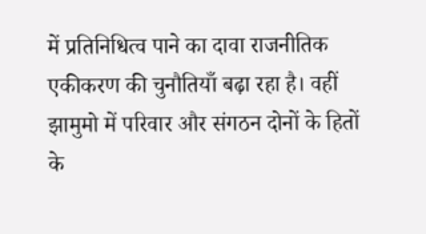में प्रतिनिधित्व पाने का दावा राजनीतिक एकीकरण की चुनौतियाँ बढ़ा रहा है। वहीं झामुमो में परिवार और संगठन दोनों के हितों के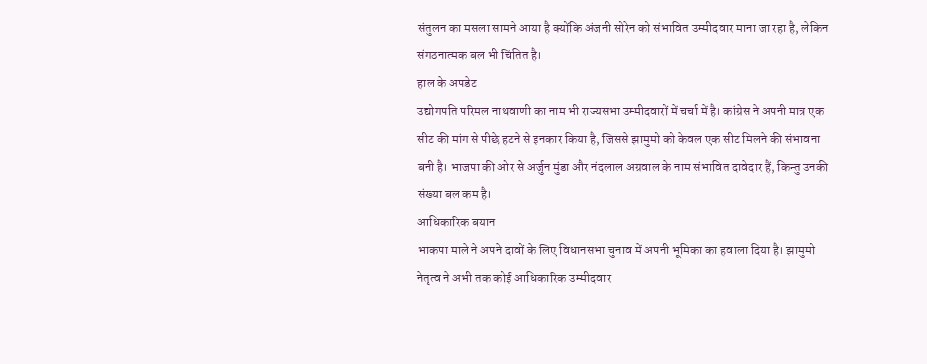संतुलन का मसला सामने आया है क्योंकि अंजनी सोरेन को संभावित उम्मीदवार माना जा रहा है, लेकिन संगठनात्मक बल भी चिंतित है।
हाल के अपडेट
उद्योगपति परिमल नाथवाणी का नाम भी राज्यसभा उम्मीदवारों में चर्चा में है। कांग्रेस ने अपनी मात्र एक सीट की मांग से पीछे हटने से इनकार किया है, जिससे झामुमो को केवल एक सीट मिलने की संभावना बनी है। भाजपा की ओर से अर्जुन मुंडा और नंदलाल अग्रवाल के नाम संभावित दावेदार हैं, किन्तु उनकी संख्या बल कम है।
आधिकारिक बयान
भाकपा माले ने अपने दावों के लिए विधानसभा चुनाव में अपनी भूमिका का हवाला दिया है। झामुमो नेतृत्व ने अभी तक कोई आधिकारिक उम्मीदवार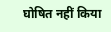घोषित नहीं किया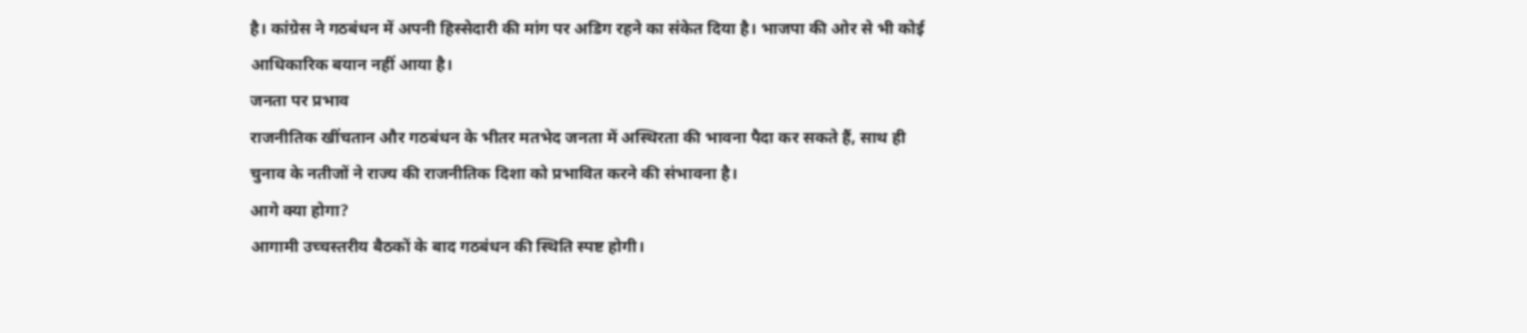है। कांग्रेस ने गठबंधन में अपनी हिस्सेदारी की मांग पर अडिग रहने का संकेत दिया है। भाजपा की ओर से भी कोई आधिकारिक बयान नहीं आया है।
जनता पर प्रभाव
राजनीतिक खींचतान और गठबंधन के भीतर मतभेद जनता में अस्थिरता की भावना पैदा कर सकते हैं, साथ ही चुनाव के नतीजों ने राज्य की राजनीतिक दिशा को प्रभावित करने की संभावना है।
आगे क्या होगा?
आगामी उच्चस्तरीय बैठकों के बाद गठबंधन की स्थिति स्पष्ट होगी।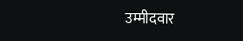उम्मीदवार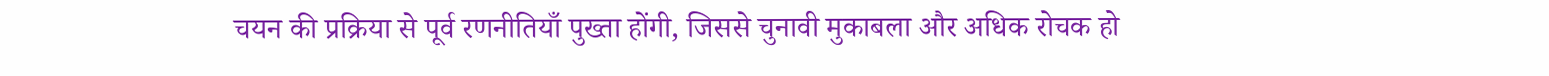चयन की प्रक्रिया से पूर्व रणनीतियाँ पुख्ता होंगी, जिससे चुनावी मुकाबला और अधिक रोचक हो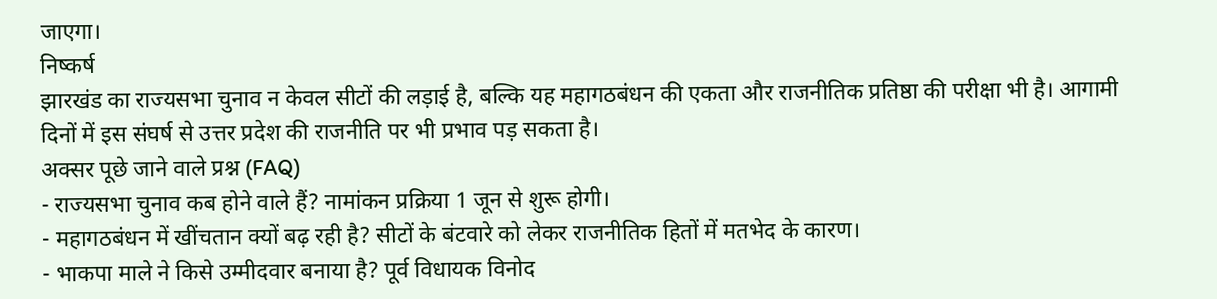जाएगा।
निष्कर्ष
झारखंड का राज्यसभा चुनाव न केवल सीटों की लड़ाई है, बल्कि यह महागठबंधन की एकता और राजनीतिक प्रतिष्ठा की परीक्षा भी है। आगामी दिनों में इस संघर्ष से उत्तर प्रदेश की राजनीति पर भी प्रभाव पड़ सकता है।
अक्सर पूछे जाने वाले प्रश्न (FAQ)
- राज्यसभा चुनाव कब होने वाले हैं? नामांकन प्रक्रिया 1 जून से शुरू होगी।
- महागठबंधन में खींचतान क्यों बढ़ रही है? सीटों के बंटवारे को लेकर राजनीतिक हितों में मतभेद के कारण।
- भाकपा माले ने किसे उम्मीदवार बनाया है? पूर्व विधायक विनोद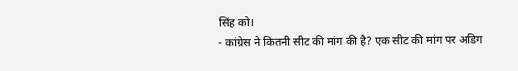सिंह को।
- कांग्रेस ने कितनी सीट की मांग की है? एक सीट की मांग पर अडिग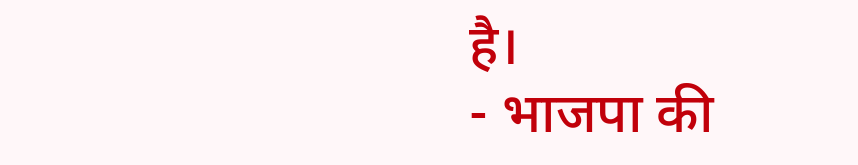है।
- भाजपा की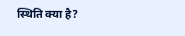स्थिति क्या है?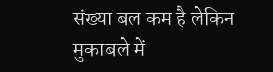संख्या बल कम है लेकिन मुकाबले में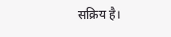सक्रिय है।